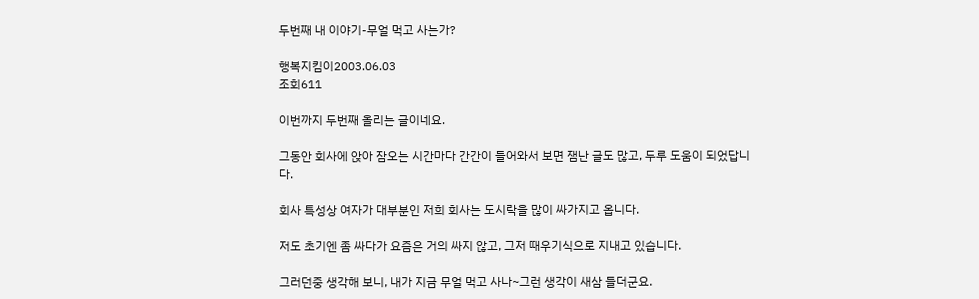두번째 내 이야기-무얼 먹고 사는가?

행복지킴이2003.06.03
조회611

이번까지 두번째 올리는 글이네요.

그동안 회사에 앉아 잠오는 시간마다 간간이 들어와서 보면 잼난 글도 많고, 두루 도움이 되었답니다.

회사 특성상 여자가 대부분인 저희 회사는 도시락을 많이 싸가지고 옵니다.

저도 초기엔 좀 싸다가 요즘은 거의 싸지 않고, 그저 때우기식으로 지내고 있습니다.

그러던중 생각해 보니, 내가 지금 무얼 먹고 사나~그런 생각이 새삼 들더군요.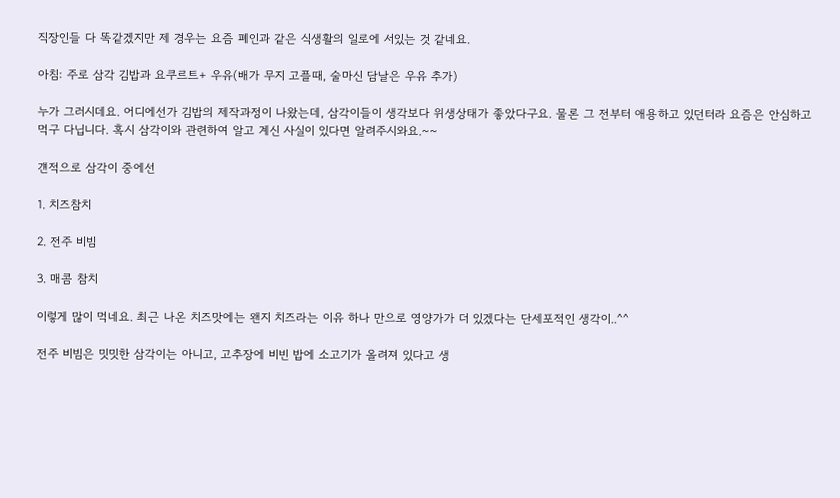직장인들 다 똑같겠지만 제 경우는 요즘 폐인과 같은 식생활의 일로에 서있는 것 같네요.

아침: 주로 삼각 김밥과 요쿠르트+ 우유(배가 무지 고플때, 술마신 담날은 우유 추가)

누가 그러시데요. 어디에선가 김밥의 제작과정이 나왔는데, 삼각이들이 생각보다 위생상태가 좋았다구요. 물론 그 전부터 애용하고 있던터라 요즘은 안심하고 먹구 다닙니다. 혹시 삼각이와 관련하여 알고 계신 사실이 있다면 알려주시와요.~~

걘적으로 삼각이 중에선

1. 치즈참치

2. 전주 비빔

3. 매콤 참치

이렇게 많이 먹네요. 최근 나온 치즈맛에는 왠지 치즈라는 이유 하나 만으로 영양가가 더 있겠다는 단세포적인 생각이..^^

전주 비빔은 밋밋한 삼각이는 아니고, 고추장에 비빈 밥에 소고기가 올려져 있다고 생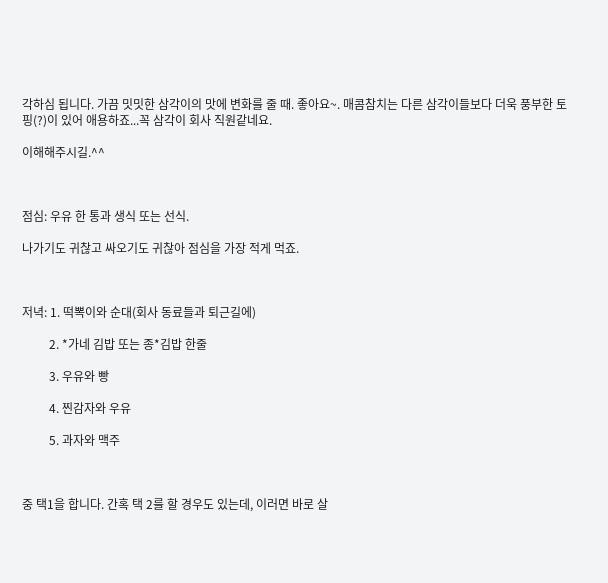각하심 됩니다. 가끔 밋밋한 삼각이의 맛에 변화를 줄 때. 좋아요~. 매콤참치는 다른 삼각이들보다 더욱 풍부한 토핑(?)이 있어 애용하죠...꼭 삼각이 회사 직원같네요.

이해해주시길.^^



점심: 우유 한 통과 생식 또는 선식.

나가기도 귀찮고 싸오기도 귀찮아 점심을 가장 적게 먹죠.



저녁: 1. 떡뽁이와 순대(회사 동료들과 퇴근길에)

         2. *가네 김밥 또는 종*김밥 한줄

         3. 우유와 빵

         4. 찐감자와 우유

         5. 과자와 맥주



중 택1을 합니다. 간혹 택 2를 할 경우도 있는데, 이러면 바로 살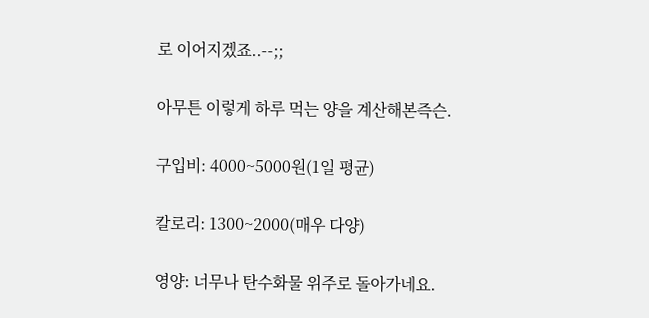로 이어지겠죠..--;;

아무튼 이렇게 하루 먹는 양을 계산해본즉슨.

구입비: 4000~5000원(1일 평균)

칼로리: 1300~2000(매우 다양)

영양: 너무나 탄수화물 위주로 돌아가네요.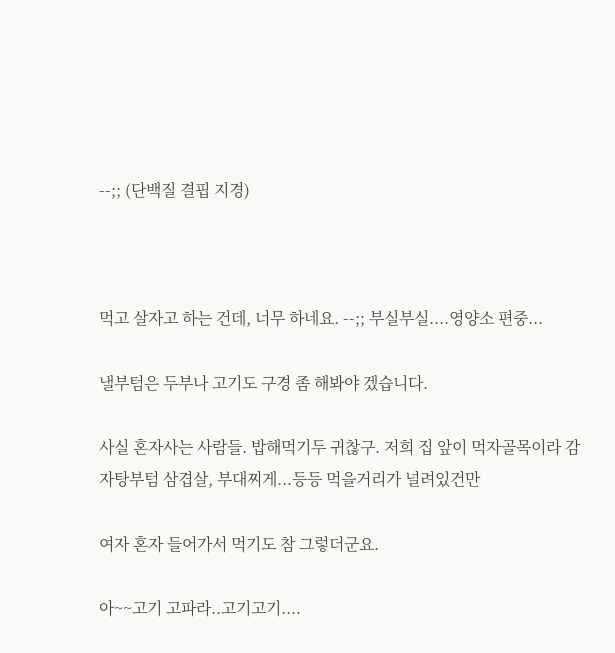--;; (단백질 결핍 지경)



먹고 살자고 하는 건데, 너무 하네요. --;; 부실부실....영양소 편중...

낼부텀은 두부나 고기도 구경 좀 해봐야 겠습니다.

사실 혼자사는 사람들. 밥해먹기두 귀찮구. 저희 집 앞이 먹자골목이라 감자탕부텀 삼겹살, 부대찌게...등등 먹을거리가 널려있건만

여자 혼자 들어가서 먹기도 참 그렇더군요.

아~~고기 고파라..고기고기....